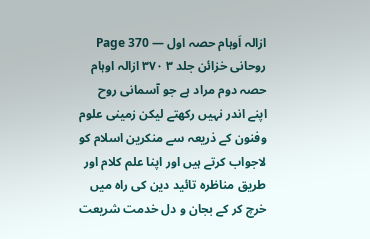ازالہ اَوہام حصہ اول — Page 370
روحانی خزائن جلد ۳ ٣٧٠ ازالہ اوہام حصہ دوم مراد ہے جو آسمانی روح اپنے اندر نہیں رکھتے لیکن زمینی علوم وفنون کے ذریعہ سے منکرین اسلام کو لاجواب کرتے ہیں اور اپنا علم کلام اور طریق مناظرہ تائید دین کی راہ میں خرچ کر کے بجان و دل خدمت شریعت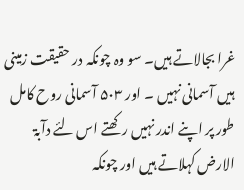غرا بجالاتے ہیں۔ سو وہ چونکہ در حقیقت زمینی ہیں آسمانی نہیں ۔ اور ۵۰۳ آسمانی روح کامل طور پر اپنے اندر نہیں رکھتے اس لئے دآبۃ الارض کہلاتے ہیں اور چونکہ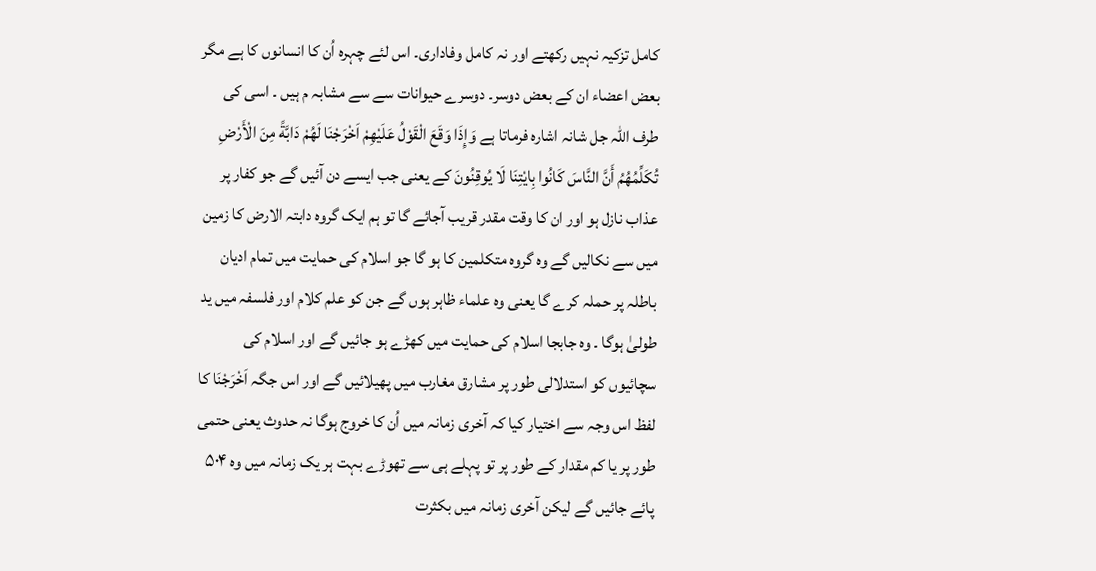کامل تزکیہ نہیں رکھتے اور نہ کامل وفاداری۔ اس لئے چہرہ اُن کا انسانوں کا ہے مگر بعض اعضاء ان کے بعض دوسر۔ دوسرے حیوانات سے سے مشابہ م ہیں ۔ اسی کی طرف اللہ جل شانہ اشارہ فرماتا ہے وَإِذَا وَقَعَ الْقَوْلُ عَلَيْهِمْ اَخْرَجْنَا لَهُمْ دَابَّةً مِنَ الْأَرْضِ تُكَلِّمُهُمُ أَنَّ النَّاسَ كَانُوا بِايْتِنَا لَا يُوقِنُونَ کے یعنی جب ایسے دن آئیں گے جو کفار پر عذاب نازل ہو اور ان کا وقت مقدر قریب آجائے گا تو ہم ایک گروہ دابتہ الارض کا زمین میں سے نکالیں گے وہ گروہ متکلمین کا ہو گا جو اسلام کی حمایت میں تمام ادیان باطلہ پر حملہ کرے گا یعنی وہ علماء ظاہر ہوں گے جن کو علم کلام اور فلسفہ میں ید طولیٰ ہوگا ۔ وہ جابجا اسلام کی حمایت میں کھڑے ہو جائیں گے اور اسلام کی سچائیوں کو استدلالی طور پر مشارق مغارب میں پھیلائیں گے اور اس جگہ اَخْرَجْنَا کا لفظ اس وجہ سے اختیار کیا کہ آخری زمانہ میں اُن کا خروج ہوگا نہ حدوث یعنی حتمی طور پر یا کم مقدار کے طور پر تو پہلے ہی سے تھوڑے بہت ہر یک زمانہ میں وہ ۵۰۴ پائے جائیں گے لیکن آخری زمانہ میں بکثرت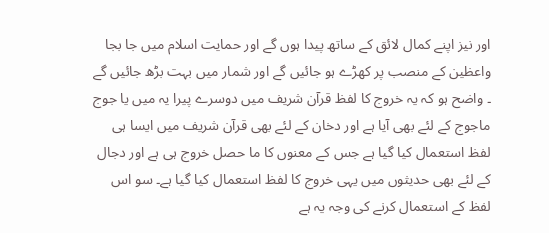اور نیز اپنے کمال لائق کے ساتھ پیدا ہوں گے اور حمایت اسلام میں جا بجا واعظین کے منصب پر کھڑے ہو جائیں گے اور شمار میں بہت بڑھ جائیں گے ۔ واضح ہو کہ یہ خروج کا لفظ قرآن شریف میں دوسرے پیرا یہ میں یا جوج ماجوج کے لئے بھی آیا ہے اور دخان کے لئے بھی قرآن شریف میں ایسا ہی لفظ استعمال کیا گیا ہے جس کے معنوں کا ما حصل خروج ہی ہے اور دجال کے لئے بھی حدیثوں میں یہی خروج کا لفظ استعمال کیا گیا ہے۔ سو اس لفظ کے استعمال کرنے کی وجہ یہ ہے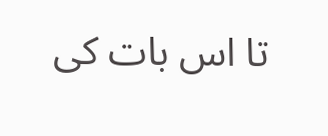تا اس بات کی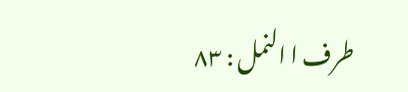طرف ا النمل : ٨٣